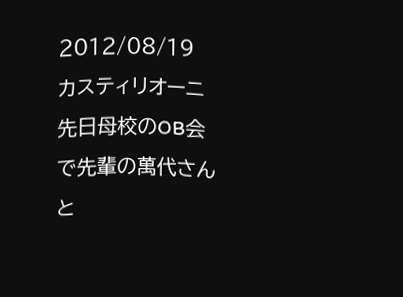2012/08/19
カスティリオーニ
先日母校のOB会で先輩の萬代さんと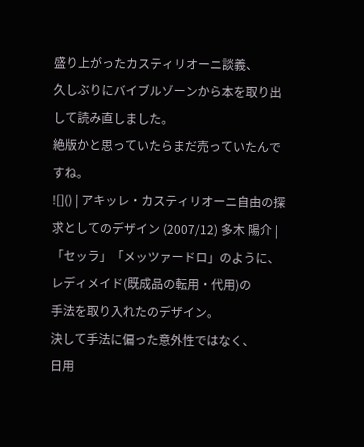盛り上がったカスティリオーニ談義、
久しぶりにバイブルゾーンから本を取り出して読み直しました。
絶版かと思っていたらまだ売っていたんですね。
![]() | アキッレ・カスティリオーニ自由の探求としてのデザイン (2007/12) 多木 陽介 |
「セッラ」「メッツァードロ」のように、
レディメイド(既成品の転用・代用)の
手法を取り入れたのデザイン。
決して手法に偏った意外性ではなく、
日用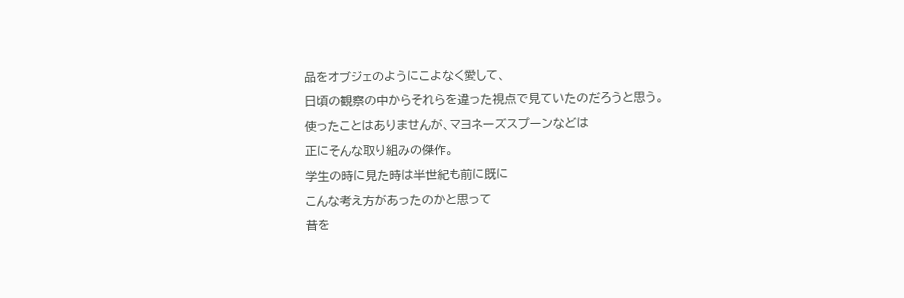品をオブジェのようにこよなく愛して、
日頃の観察の中からそれらを違った視点で見ていたのだろうと思う。
使ったことはありませんが、マヨネーズスプーンなどは
正にそんな取り組みの傑作。
学生の時に見た時は半世紀も前に既に
こんな考え方があったのかと思って
昔を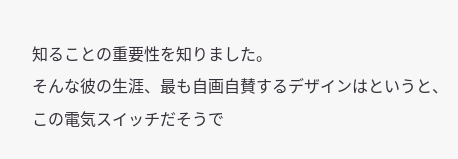知ることの重要性を知りました。
そんな彼の生涯、最も自画自賛するデザインはというと、
この電気スイッチだそうで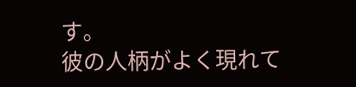す。
彼の人柄がよく現れて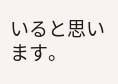いると思います。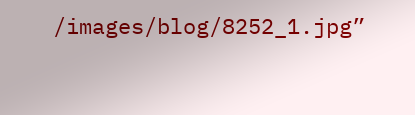/images/blog/8252_1.jpg”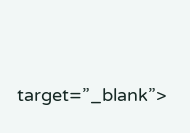target=”_blank”>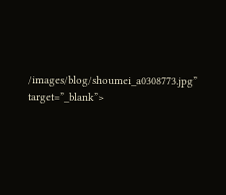/images/blog/shoumei_a0308773.jpg” target=”_blank”>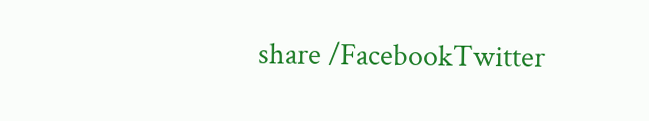share /FacebookTwitter